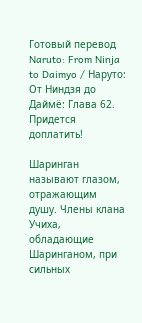Готовый перевод Naruto: From Ninja to Daimyo / Наруто: От Ниндзя до Даймё: Глава 62. Придется доплатить!

Шаринган называют глазом, отражающим душу. Члены клана Учиха, обладающие Шаринганом, при сильных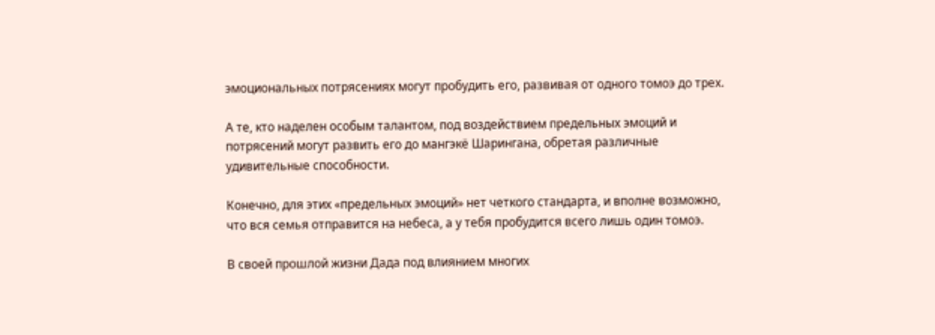эмоциональных потрясениях могут пробудить его, развивая от одного томоэ до трех.

А те, кто наделен особым талантом, под воздействием предельных эмоций и потрясений могут развить его до мангэкё Шарингана, обретая различные удивительные способности.

Конечно, для этих «предельных эмоций» нет четкого стандарта, и вполне возможно, что вся семья отправится на небеса, а у тебя пробудится всего лишь один томоэ.

В своей прошлой жизни Дада под влиянием многих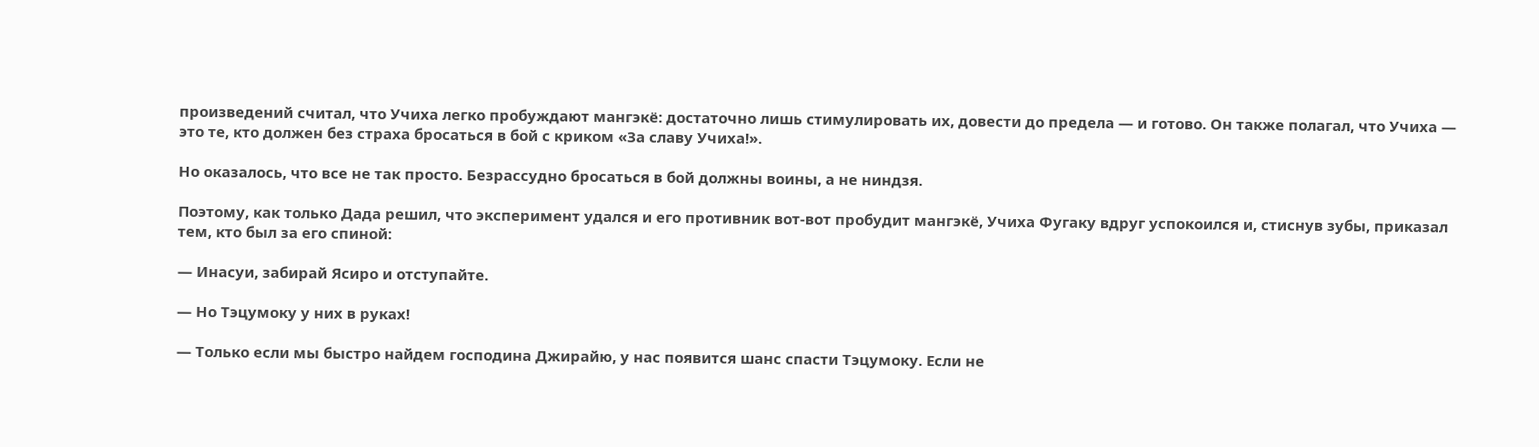произведений считал, что Учиха легко пробуждают мангэкё: достаточно лишь стимулировать их, довести до предела — и готово. Он также полагал, что Учиха — это те, кто должен без страха бросаться в бой с криком «За славу Учиха!».

Но оказалось, что все не так просто. Безрассудно бросаться в бой должны воины, а не ниндзя.

Поэтому, как только Дада решил, что эксперимент удался и его противник вот-вот пробудит мангэкё, Учиха Фугаку вдруг успокоился и, стиснув зубы, приказал тем, кто был за его спиной:

— Инасуи, забирай Ясиро и отступайте.

— Но Тэцумоку у них в руках!

— Только если мы быстро найдем господина Джирайю, у нас появится шанс спасти Тэцумоку. Если не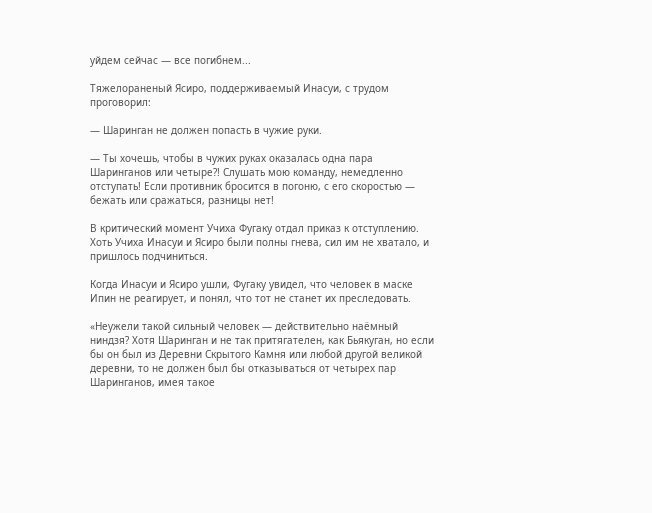уйдем сейчас — все погибнем...

Тяжелораненый Ясиро, поддерживаемый Инасуи, с трудом проговорил:

— Шаринган не должен попасть в чужие руки.

— Ты хочешь, чтобы в чужих руках оказалась одна пара Шаринганов или четыре?! Слушать мою команду, немедленно отступать! Если противник бросится в погоню, с его скоростью — бежать или сражаться, разницы нет!

В критический момент Учиха Фугаку отдал приказ к отступлению. Хоть Учиха Инасуи и Ясиро были полны гнева, сил им не хватало, и пришлось подчиниться.

Когда Инасуи и Ясиро ушли, Фугаку увидел, что человек в маске Ипин не реагирует, и понял, что тот не станет их преследовать.

«Неужели такой сильный человек — действительно наёмный ниндзя? Хотя Шаринган и не так притягателен, как Бьякуган, но если бы он был из Деревни Скрытого Камня или любой другой великой деревни, то не должен был бы отказываться от четырех пар Шаринганов, имея такое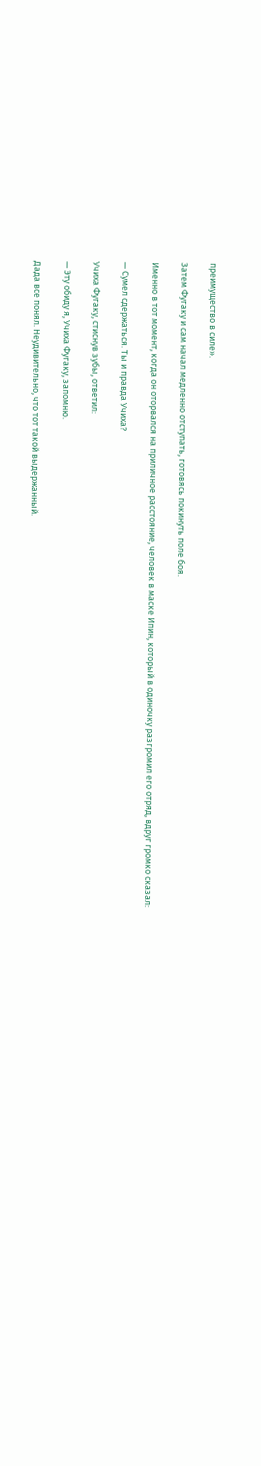преимущество в силе».

Затем Фугаку и сам начал медленно отступать, готовясь покинуть поле боя.

Именно в тот момент, когда он оторвался на приличное расстояние, человек в маске Ипин, который в одиночку разгромил его отряд, вдруг громко сказал:

— Сумел сдержаться. Ты и правда Учиха?

Учиха Фугаку, стиснув зубы, ответил:

— Эту обиду я, Учиха Фугаку, запомню.

Дада все понял. Неудивительно, что тот такой выдержанный.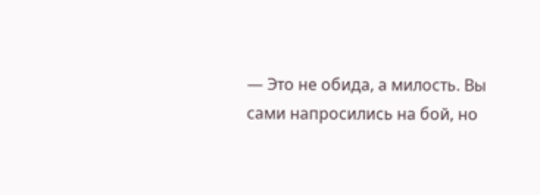— Это не обида, а милость. Вы сами напросились на бой, но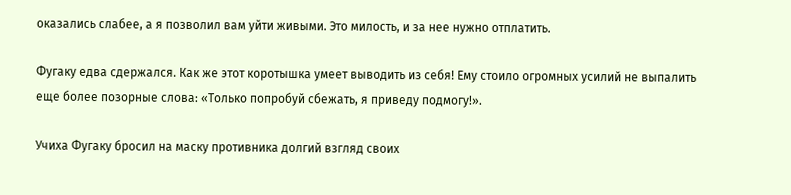оказались слабее, а я позволил вам уйти живыми. Это милость, и за нее нужно отплатить.

Фугаку едва сдержался. Как же этот коротышка умеет выводить из себя! Ему стоило огромных усилий не выпалить еще более позорные слова: «Только попробуй сбежать, я приведу подмогу!».

Учиха Фугаку бросил на маску противника долгий взгляд своих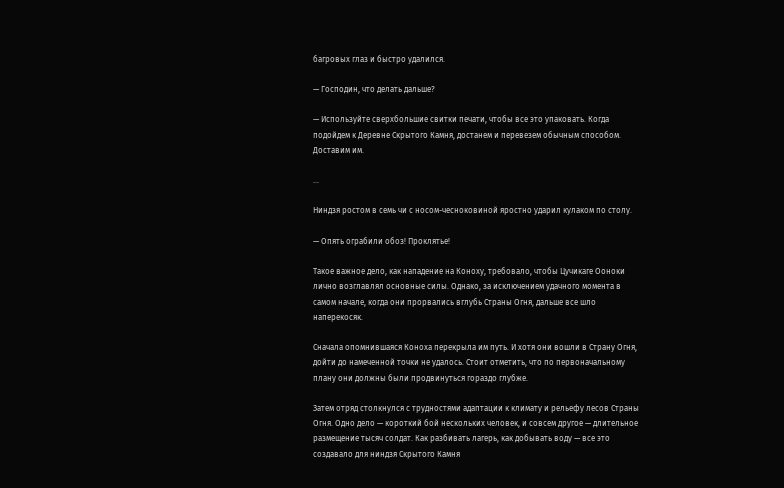багровых глаз и быстро удалился.

— Господин, что делать дальше?

— Используйте сверхбольшие свитки печати, чтобы все это упаковать. Когда подойдем к Деревне Скрытого Камня, достанем и перевезем обычным способом. Доставим им.

...

Ниндзя ростом в семь чи с носом-чесноковиной яростно ударил кулаком по столу.

— Опять ограбили обоз! Проклятье!

Такое важное дело, как нападение на Коноху, требовало, чтобы Цучикаге Ооноки лично возглавлял основные силы. Однако, за исключением удачного момента в самом начале, когда они прорвались вглубь Страны Огня, дальше все шло наперекосяк.

Сначала опомнившаяся Коноха перекрыла им путь. И хотя они вошли в Страну Огня, дойти до намеченной точки не удалось. Стоит отметить, что по первоначальному плану они должны были продвинуться гораздо глубже.

Затем отряд столкнулся с трудностями адаптации к климату и рельефу лесов Страны Огня. Одно дело — короткий бой нескольких человек, и совсем другое — длительное размещение тысяч солдат. Как разбивать лагерь, как добывать воду — все это создавало для ниндзя Скрытого Камня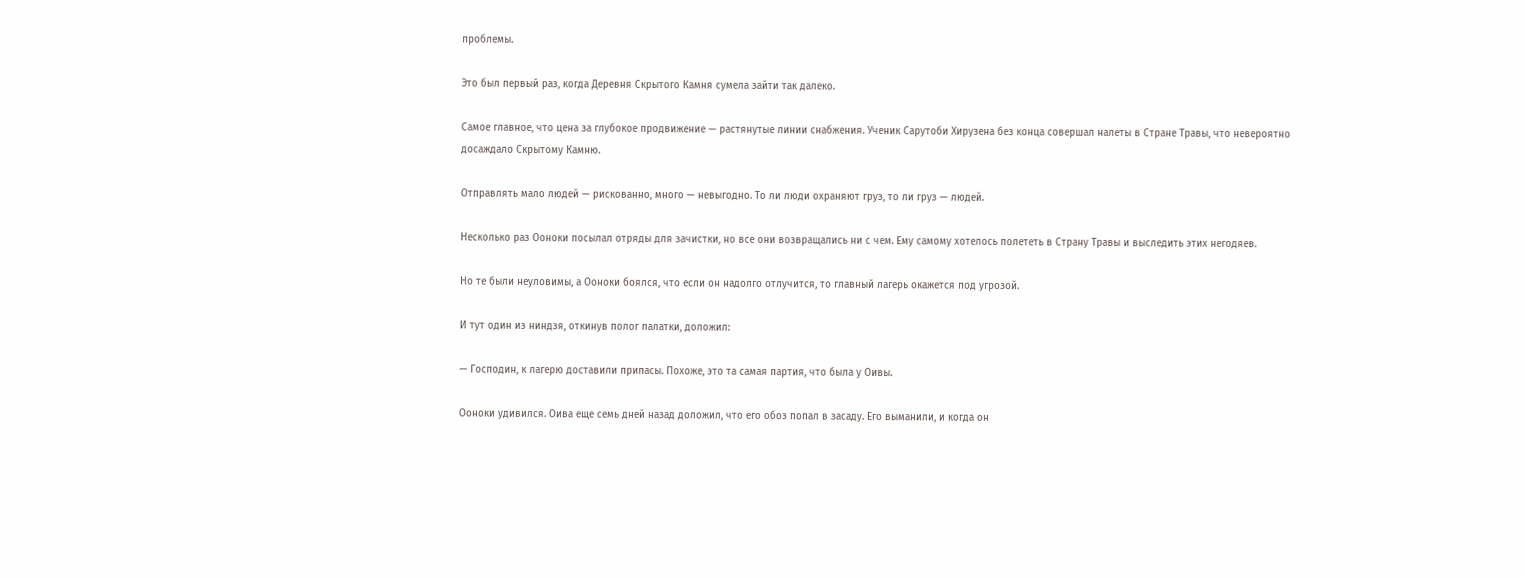проблемы.

Это был первый раз, когда Деревня Скрытого Камня сумела зайти так далеко.

Самое главное, что цена за глубокое продвижение — растянутые линии снабжения. Ученик Сарутоби Хирузена без конца совершал налеты в Стране Травы, что невероятно досаждало Скрытому Камню.

Отправлять мало людей — рискованно, много — невыгодно. То ли люди охраняют груз, то ли груз — людей.

Несколько раз Ооноки посылал отряды для зачистки, но все они возвращались ни с чем. Ему самому хотелось полететь в Страну Травы и выследить этих негодяев.

Но те были неуловимы, а Ооноки боялся, что если он надолго отлучится, то главный лагерь окажется под угрозой.

И тут один из ниндзя, откинув полог палатки, доложил:

— Господин, к лагерю доставили припасы. Похоже, это та самая партия, что была у Оивы.

Ооноки удивился. Оива еще семь дней назад доложил, что его обоз попал в засаду. Его выманили, и когда он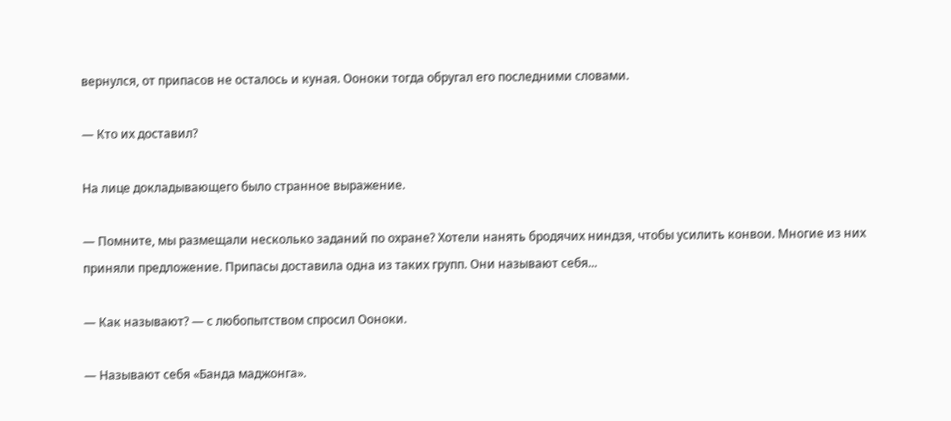вернулся, от припасов не осталось и куная. Ооноки тогда обругал его последними словами.

— Кто их доставил?

На лице докладывающего было странное выражение.

— Помните, мы размещали несколько заданий по охране? Хотели нанять бродячих ниндзя, чтобы усилить конвои. Многие из них приняли предложение. Припасы доставила одна из таких групп. Они называют себя...

— Как называют? — с любопытством спросил Ооноки.

— Называют себя «Банда маджонга».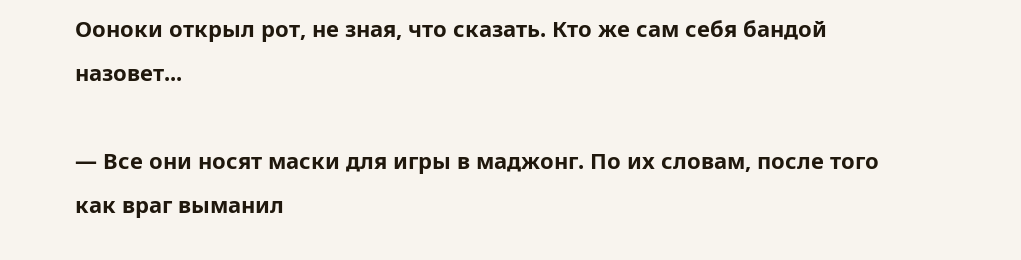Ооноки открыл рот, не зная, что сказать. Кто же сам себя бандой назовет...

— Все они носят маски для игры в маджонг. По их словам, после того как враг выманил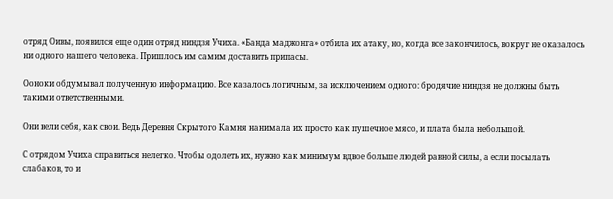отряд Оивы, появился еще один отряд ниндзя Учиха. «Банда маджонга» отбила их атаку, но, когда все закончилось, вокруг не оказалось ни одного нашего человека. Пришлось им самим доставить припасы.

Ооноки обдумывал полученную информацию. Все казалось логичным, за исключением одного: бродячие ниндзя не должны быть такими ответственными.

Они вели себя, как свои. Ведь Деревня Скрытого Камня нанимала их просто как пушечное мясо, и плата была небольшой.

С отрядом Учиха справиться нелегко. Чтобы одолеть их, нужно как минимум вдвое больше людей равной силы, а если посылать слабаков, то и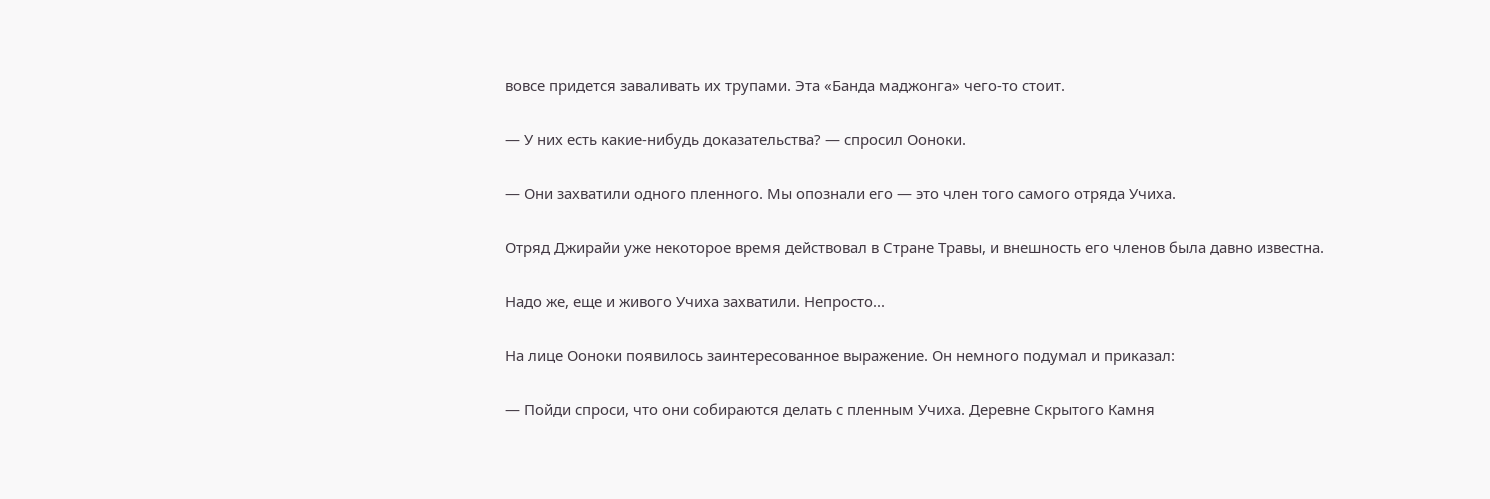вовсе придется заваливать их трупами. Эта «Банда маджонга» чего-то стоит.

— У них есть какие-нибудь доказательства? — спросил Ооноки.

— Они захватили одного пленного. Мы опознали его — это член того самого отряда Учиха.

Отряд Джирайи уже некоторое время действовал в Стране Травы, и внешность его членов была давно известна.

Надо же, еще и живого Учиха захватили. Непросто...

На лице Ооноки появилось заинтересованное выражение. Он немного подумал и приказал:

— Пойди спроси, что они собираются делать с пленным Учиха. Деревне Скрытого Камня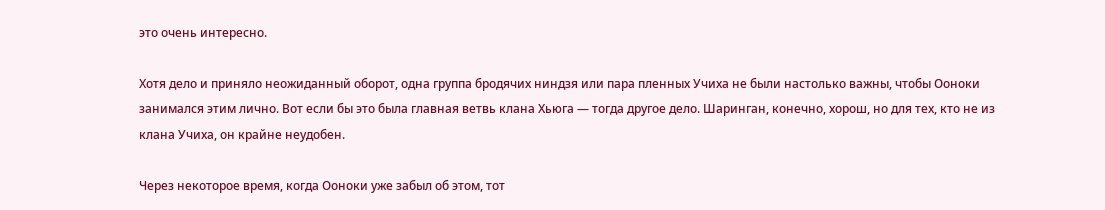это очень интересно.

Хотя дело и приняло неожиданный оборот, одна группа бродячих ниндзя или пара пленных Учиха не были настолько важны, чтобы Ооноки занимался этим лично. Вот если бы это была главная ветвь клана Хьюга — тогда другое дело. Шаринган, конечно, хорош, но для тех, кто не из клана Учиха, он крайне неудобен.

Через некоторое время, когда Ооноки уже забыл об этом, тот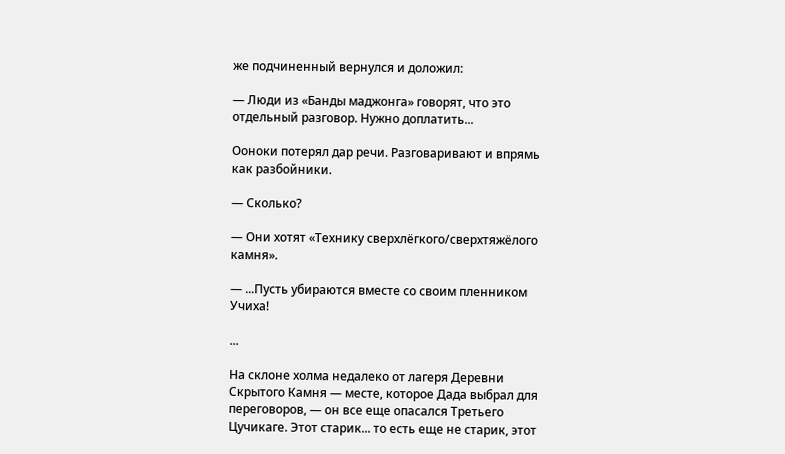же подчиненный вернулся и доложил:

— Люди из «Банды маджонга» говорят, что это отдельный разговор. Нужно доплатить...

Ооноки потерял дар речи. Разговаривают и впрямь как разбойники.

— Сколько?

— Они хотят «Технику сверхлёгкого/сверхтяжёлого камня».

— ...Пусть убираются вместе со своим пленником Учиха!

...

На склоне холма недалеко от лагеря Деревни Скрытого Камня — месте, которое Дада выбрал для переговоров, — он все еще опасался Третьего Цучикаге. Этот старик... то есть еще не старик, этот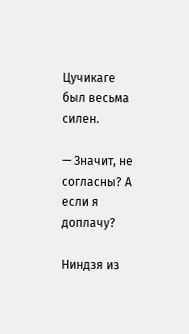Цучикаге был весьма силен.

— Значит, не согласны? А если я доплачу?

Ниндзя из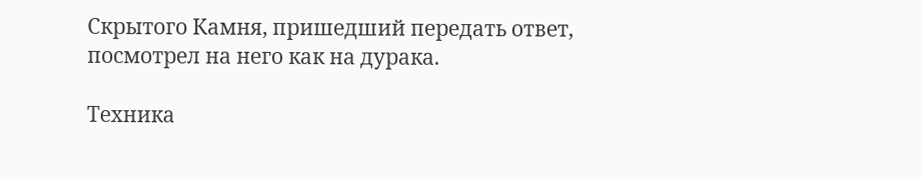Скрытого Камня, пришедший передать ответ, посмотрел на него как на дурака.

Техника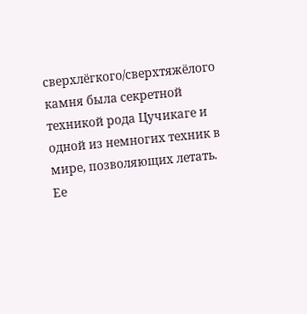сверхлёгкого/сверхтяжёлого камня была секретной техникой рода Цучикаге и одной из немногих техник в мире, позволяющих летать. Ее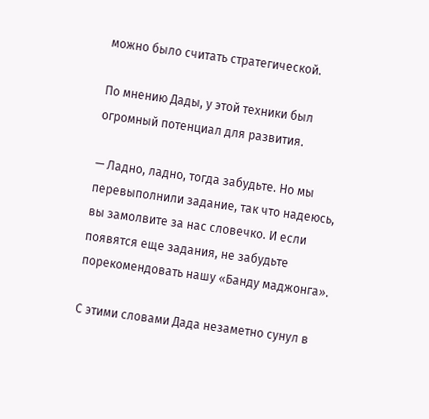можно было считать стратегической.

По мнению Дады, у этой техники был огромный потенциал для развития.

— Ладно, ладно, тогда забудьте. Но мы перевыполнили задание, так что надеюсь, вы замолвите за нас словечко. И если появятся еще задания, не забудьте порекомендовать нашу «Банду маджонга».

С этими словами Дада незаметно сунул в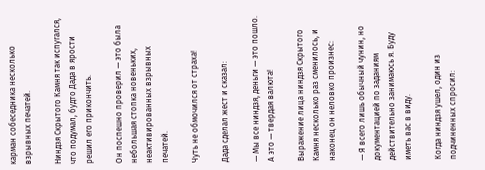карман собеседника несколько взрывных печатей.

Ниндзя Скрытого Камня так испугался, что подумал, будто Дада в ярости решил его прикончить.

Он поспешно проверил — это была небольшая стопка новеньких, неактивированных взрывных печатей.

Чуть не обмочился от страха!

Дада сделал жест и сказал:

— Мы все ниндзя, деньги — это пошло. А это — твердая валюта!

Выражение лица ниндзя Скрытого Камня несколько раз сменилось, и наконец он неловко произнес:

— Я всего лишь обычный чунин, но документацией по заданиям действительно занимаюсь я. Буду иметь вас в виду.

Когда ниндзя ушел, один из подчиненных спросил: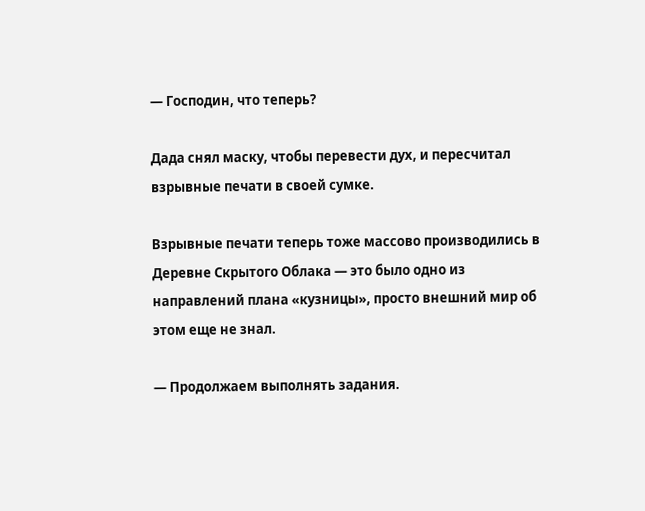— Господин, что теперь?

Дада снял маску, чтобы перевести дух, и пересчитал взрывные печати в своей сумке.

Взрывные печати теперь тоже массово производились в Деревне Скрытого Облака — это было одно из направлений плана «кузницы», просто внешний мир об этом еще не знал.

— Продолжаем выполнять задания.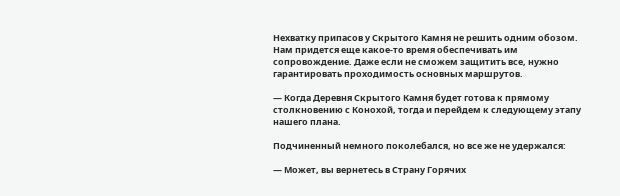Нехватку припасов у Скрытого Камня не решить одним обозом. Нам придется еще какое-то время обеспечивать им сопровождение. Даже если не сможем защитить все, нужно гарантировать проходимость основных маршрутов.

— Когда Деревня Скрытого Камня будет готова к прямому столкновению с Конохой, тогда и перейдем к следующему этапу нашего плана.

Подчиненный немного поколебался, но все же не удержался:

— Может, вы вернетесь в Страну Горячих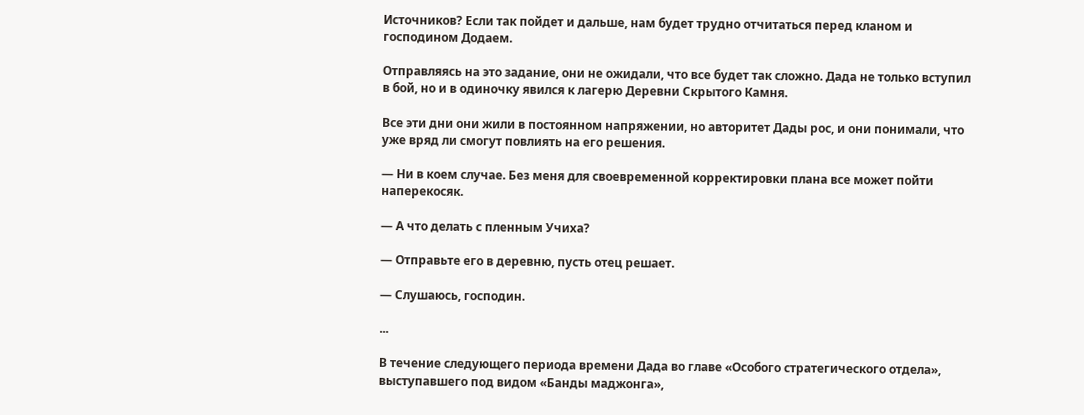Источников? Если так пойдет и дальше, нам будет трудно отчитаться перед кланом и господином Додаем.

Отправляясь на это задание, они не ожидали, что все будет так сложно. Дада не только вступил в бой, но и в одиночку явился к лагерю Деревни Скрытого Камня.

Все эти дни они жили в постоянном напряжении, но авторитет Дады рос, и они понимали, что уже вряд ли смогут повлиять на его решения.

— Ни в коем случае. Без меня для своевременной корректировки плана все может пойти наперекосяк.

— А что делать с пленным Учиха?

— Отправьте его в деревню, пусть отец решает.

— Слушаюсь, господин.

...

В течение следующего периода времени Дада во главе «Особого стратегического отдела», выступавшего под видом «Банды маджонга»,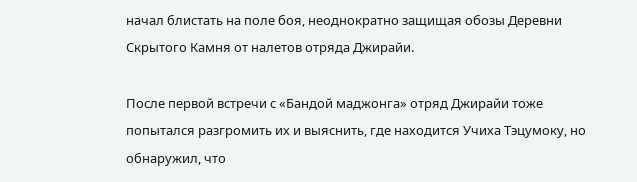начал блистать на поле боя, неоднократно защищая обозы Деревни Скрытого Камня от налетов отряда Джирайи.

После первой встречи с «Бандой маджонга» отряд Джирайи тоже попытался разгромить их и выяснить, где находится Учиха Тэцумоку, но обнаружил, что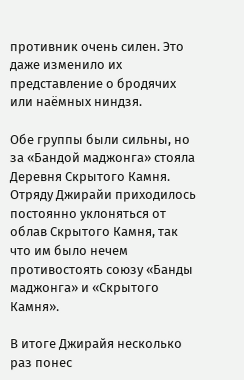противник очень силен. Это даже изменило их представление о бродячих или наёмных ниндзя.

Обе группы были сильны, но за «Бандой маджонга» стояла Деревня Скрытого Камня. Отряду Джирайи приходилось постоянно уклоняться от облав Скрытого Камня, так что им было нечем противостоять союзу «Банды маджонга» и «Скрытого Камня».

В итоге Джирайя несколько раз понес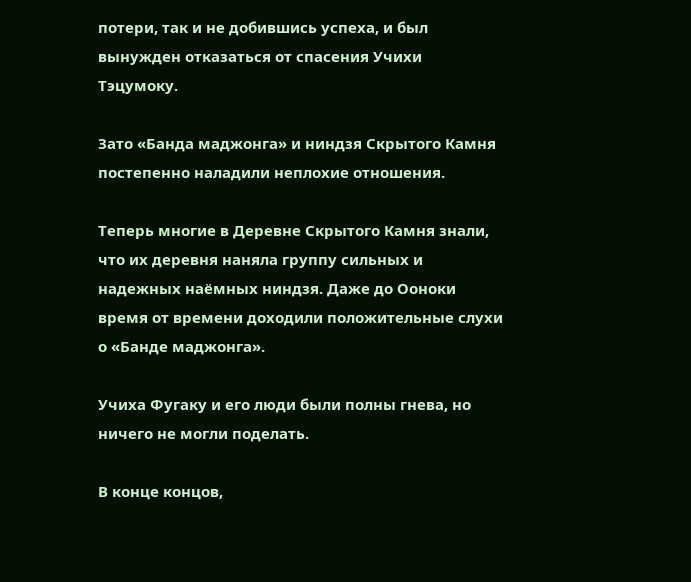потери, так и не добившись успеха, и был вынужден отказаться от спасения Учихи Тэцумоку.

Зато «Банда маджонга» и ниндзя Скрытого Камня постепенно наладили неплохие отношения.

Теперь многие в Деревне Скрытого Камня знали, что их деревня наняла группу сильных и надежных наёмных ниндзя. Даже до Ооноки время от времени доходили положительные слухи о «Банде маджонга».

Учиха Фугаку и его люди были полны гнева, но ничего не могли поделать.

В конце концов,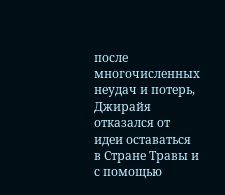после многочисленных неудач и потерь, Джирайя отказался от идеи оставаться в Стране Травы и с помощью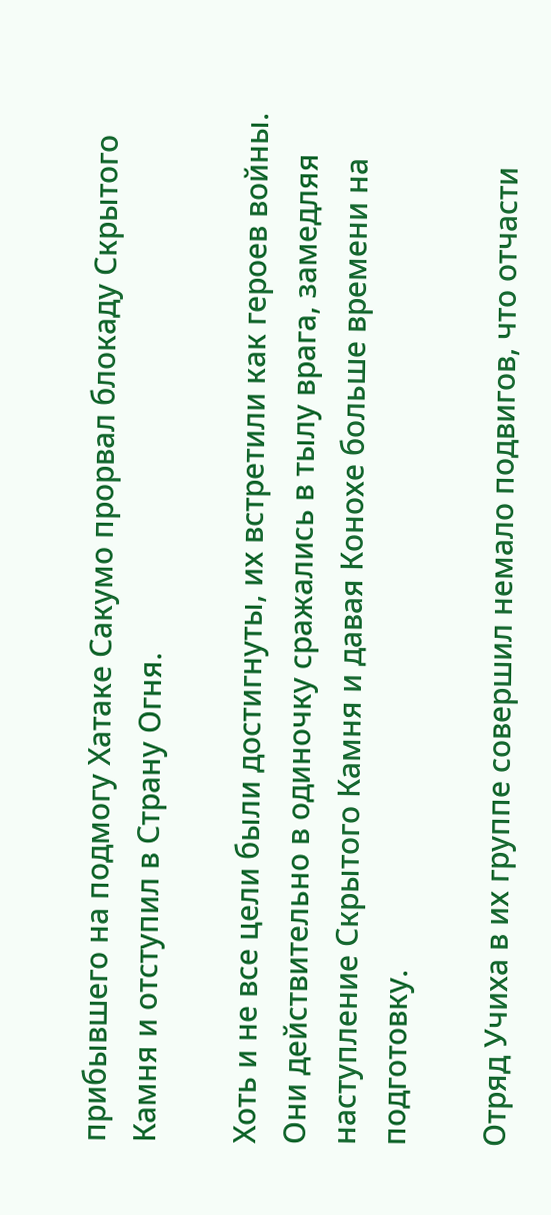прибывшего на подмогу Хатаке Сакумо прорвал блокаду Скрытого Камня и отступил в Страну Огня.

Хоть и не все цели были достигнуты, их встретили как героев войны. Они действительно в одиночку сражались в тылу врага, замедляя наступление Скрытого Камня и давая Конохе больше времени на подготовку.

Отряд Учиха в их группе совершил немало подвигов, что отчасти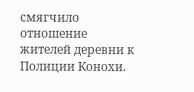смягчило отношение жителей деревни к Полиции Конохи.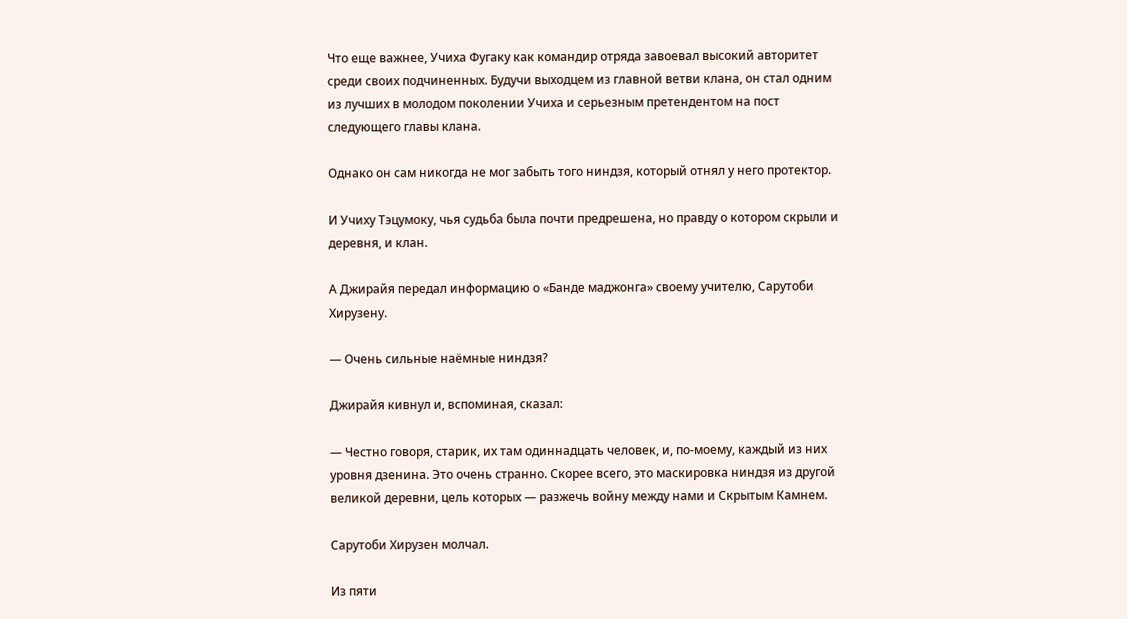Что еще важнее, Учиха Фугаку как командир отряда завоевал высокий авторитет среди своих подчиненных. Будучи выходцем из главной ветви клана, он стал одним из лучших в молодом поколении Учиха и серьезным претендентом на пост следующего главы клана.

Однако он сам никогда не мог забыть того ниндзя, который отнял у него протектор.

И Учиху Тэцумоку, чья судьба была почти предрешена, но правду о котором скрыли и деревня, и клан.

А Джирайя передал информацию о «Банде маджонга» своему учителю, Сарутоби Хирузену.

— Очень сильные наёмные ниндзя?

Джирайя кивнул и, вспоминая, сказал:

— Честно говоря, старик, их там одиннадцать человек, и, по-моему, каждый из них уровня дзенина. Это очень странно. Скорее всего, это маскировка ниндзя из другой великой деревни, цель которых — разжечь войну между нами и Скрытым Камнем.

Сарутоби Хирузен молчал.

Из пяти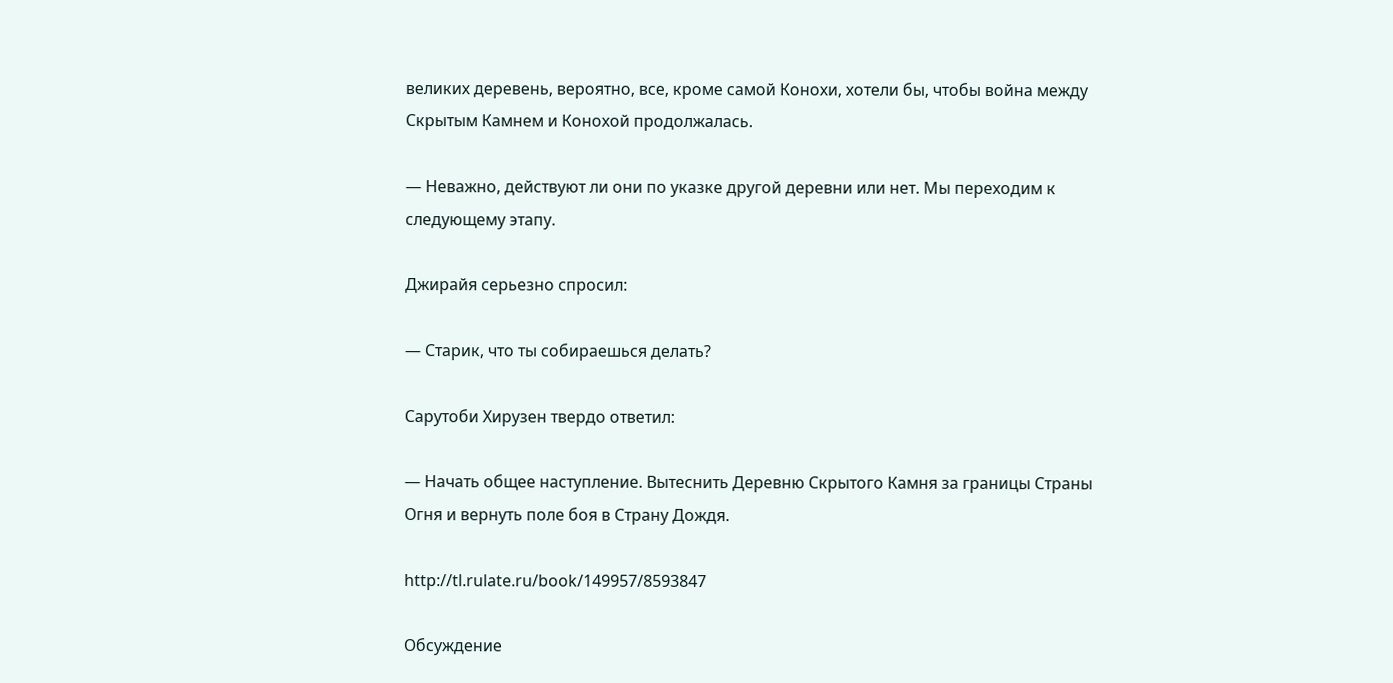великих деревень, вероятно, все, кроме самой Конохи, хотели бы, чтобы война между Скрытым Камнем и Конохой продолжалась.

— Неважно, действуют ли они по указке другой деревни или нет. Мы переходим к следующему этапу.

Джирайя серьезно спросил:

— Старик, что ты собираешься делать?

Сарутоби Хирузен твердо ответил:

— Начать общее наступление. Вытеснить Деревню Скрытого Камня за границы Страны Огня и вернуть поле боя в Страну Дождя.

http://tl.rulate.ru/book/149957/8593847

Обсуждение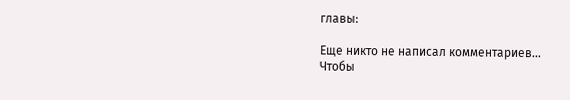главы:

Еще никто не написал комментариев...
Чтобы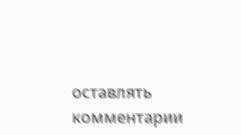оставлять комментарии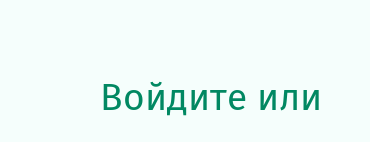Войдите или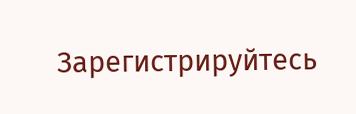Зарегистрируйтесь